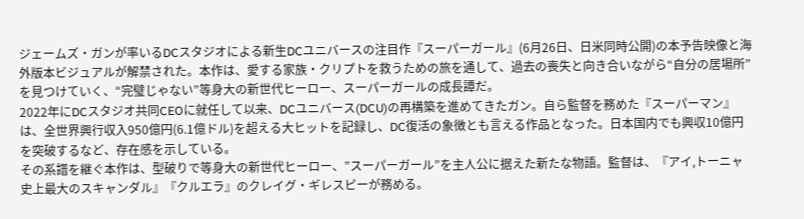ジェームズ・ガンが率いるDCスタジオによる新生DCユニバースの注目作『スーパーガール』(6月26日、日米同時公開)の本予告映像と海外版本ビジュアルが解禁された。本作は、愛する家族・クリプトを救うための旅を通して、過去の喪失と向き合いながら“自分の居場所”を見つけていく、“完璧じゃない”等身大の新世代ヒーロー、スーパーガールの成長譚だ。
2022年にDCスタジオ共同CEOに就任して以来、DCユニバース(DCU)の再構築を進めてきたガン。自ら監督を務めた『スーパーマン』は、全世界興行収入950億円(6.1億ドル)を超える大ヒットを記録し、DC復活の象徴とも言える作品となった。日本国内でも興収10億円を突破するなど、存在感を示している。
その系譜を継ぐ本作は、型破りで等身大の新世代ヒーロー、”スーパーガール”を主人公に据えた新たな物語。監督は、『アイ,トーニャ 史上最大のスキャンダル』『クルエラ』のクレイグ・ギレスピーが務める。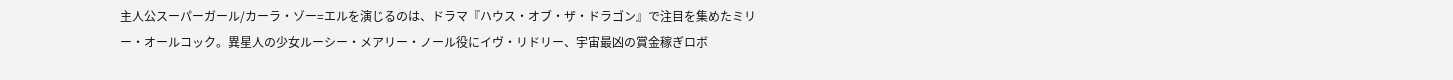主人公スーパーガール/カーラ・ゾー=エルを演じるのは、ドラマ『ハウス・オブ・ザ・ドラゴン』で注目を集めたミリー・オールコック。異星人の少女ルーシー・メアリー・ノール役にイヴ・リドリー、宇宙最凶の賞金稼ぎロボ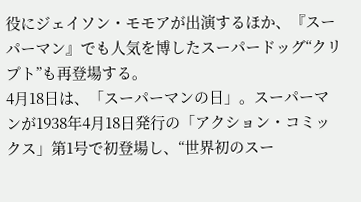役にジェイソン・モモアが出演するほか、『スーパーマン』でも人気を博したスーパードッグ“クリプト”も再登場する。
4月18日は、「スーパーマンの日」。スーパーマンが1938年4月18日発行の「アクション・コミックス」第1号で初登場し、“世界初のスー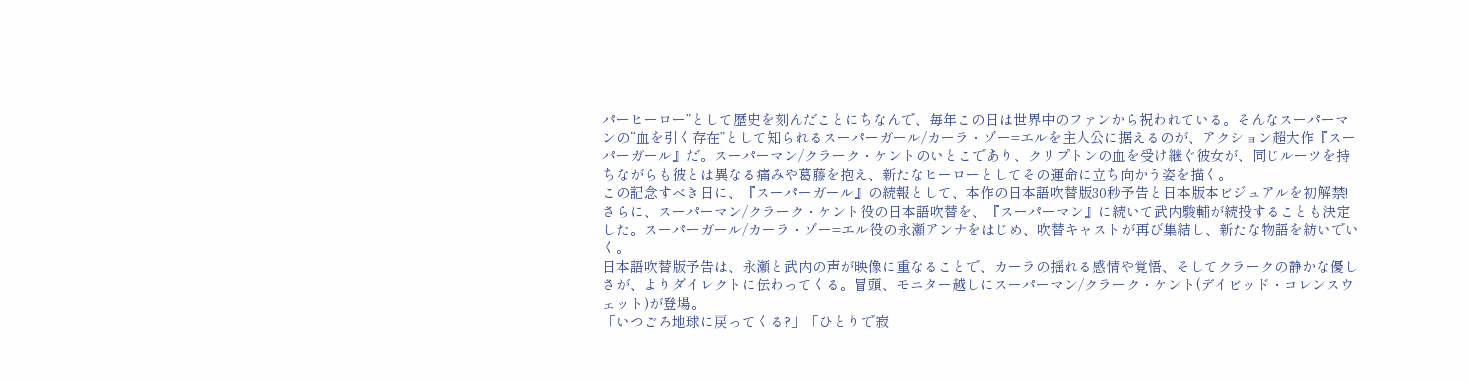パーヒーロー”として歴史を刻んだことにちなんで、毎年この日は世界中のファンから祝われている。そんなスーパーマンの“血を引く存在”として知られるスーパーガール/カーラ・ゾー=エルを主人公に据えるのが、アクション超大作『スーパーガール』だ。スーパーマン/クラーク・ケントのいとこであり、クリプトンの血を受け継ぐ彼女が、同じルーツを持ちながらも彼とは異なる痛みや葛藤を抱え、新たなヒーローとしてその運命に立ち向かう姿を描く。
この記念すべき日に、『スーパーガール』の続報として、本作の日本語吹替版30秒予告と日本版本ビジュアルを初解禁!さらに、スーパーマン/クラーク・ケント役の日本語吹替を、『スーパーマン』に続いて武内駿輔が続投することも決定した。スーパーガール/カーラ・ゾー=エル役の永瀬アンナをはじめ、吹替キャストが再び集結し、新たな物語を紡いでいく。
日本語吹替版予告は、永瀬と武内の声が映像に重なることで、カーラの揺れる感情や覚悟、そしてクラークの静かな優しさが、よりダイレクトに伝わってくる。冒頭、モニター越しにスーパーマン/クラーク・ケント(デイビッド・コレンスウェット)が登場。
「いつごろ地球に戻ってくる?」「ひとりで寂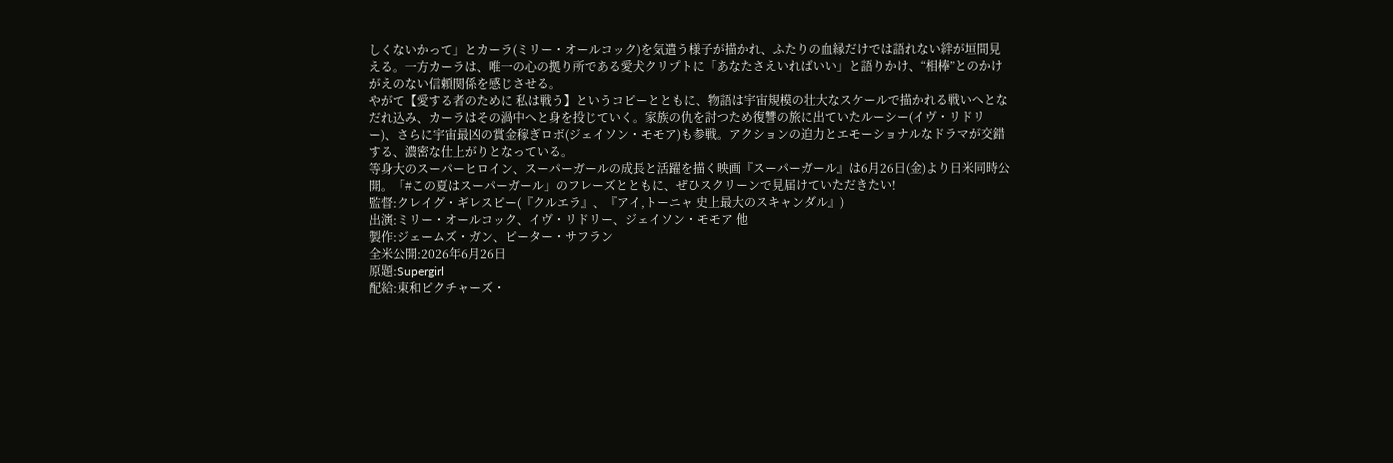しくないかって」とカーラ(ミリー・オールコック)を気遣う様子が描かれ、ふたりの血縁だけでは語れない絆が垣間見える。一方カーラは、唯一の心の拠り所である愛犬クリプトに「あなたさえいればいい」と語りかけ、“相棒”とのかけがえのない信頼関係を感じさせる。
やがて【愛する者のために 私は戦う】というコピーとともに、物語は宇宙規模の壮大なスケールで描かれる戦いへとなだれ込み、カーラはその渦中へと身を投じていく。家族の仇を討つため復讐の旅に出ていたルーシー(イヴ・リドリー)、さらに宇宙最凶の賞金稼ぎロボ(ジェイソン・モモア)も参戦。アクションの迫力とエモーショナルなドラマが交錯する、濃密な仕上がりとなっている。
等身大のスーパーヒロイン、スーパーガールの成長と活躍を描く映画『スーパーガール』は6月26日(金)より日米同時公開。「#この夏はスーパーガール」のフレーズとともに、ぜひスクリーンで見届けていただきたい!
監督:クレイグ・ギレスピー(『クルエラ』、『アイ,トーニャ 史上最大のスキャンダル』)
出演:ミリー・オールコック、イヴ・リドリー、ジェイソン・モモア 他
製作:ジェームズ・ガン、ピーター・サフラン
全米公開:2026年6月26日
原題:Supergirl
配給:東和ピクチャーズ・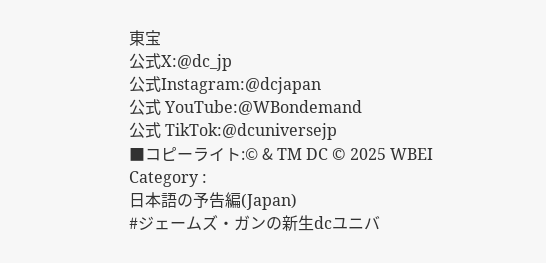東宝
公式X:@dc_jp
公式Instagram:@dcjapan
公式 YouTube:@WBondemand
公式 TikTok:@dcuniversejp
■コピーライト:© & TM DC © 2025 WBEI
Category :
日本語の予告編(Japan)
#ジェームズ・ガンの新生dcユニバ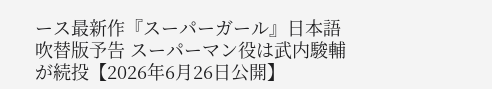ース最新作『スーパーガール』日本語吹替版予告 スーパーマン役は武内駿輔が続投【2026年6月26日公開】